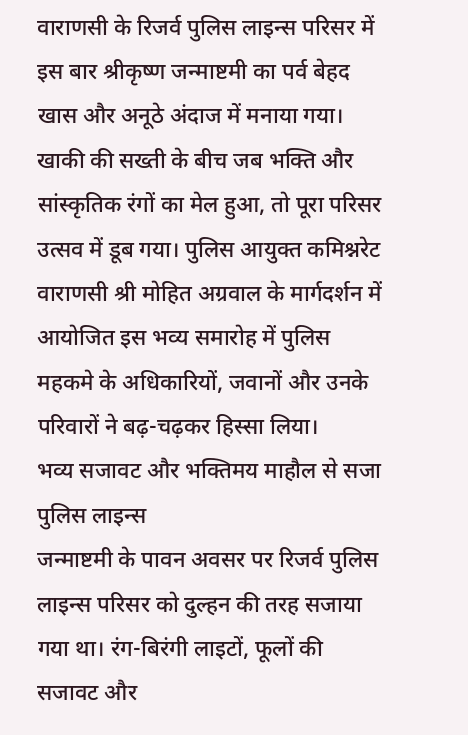वाराणसी के रिजर्व पुलिस लाइन्स परिसर में इस बार श्रीकृष्ण जन्माष्टमी का पर्व बेहद खास और अनूठे अंदाज में मनाया गया। खाकी की सख्ती के बीच जब भक्ति और सांस्कृतिक रंगों का मेल हुआ, तो पूरा परिसर उत्सव में डूब गया। पुलिस आयुक्त कमिश्नरेट वाराणसी श्री मोहित अग्रवाल के मार्गदर्शन में आयोजित इस भव्य समारोह में पुलिस महकमे के अधिकारियों, जवानों और उनके परिवारों ने बढ़-चढ़कर हिस्सा लिया।
भव्य सजावट और भक्तिमय माहौल से सजा पुलिस लाइन्स
जन्माष्टमी के पावन अवसर पर रिजर्व पुलिस लाइन्स परिसर को दुल्हन की तरह सजाया गया था। रंग-बिरंगी लाइटों, फूलों की सजावट और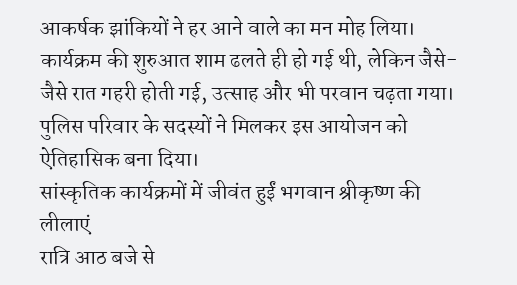आकर्षक झांकियों ने हर आने वाले का मन मोह लिया। कार्यक्रम की शुरुआत शाम ढलते ही हो गई थी, लेकिन जैसे-जैसे रात गहरी होती गई, उत्साह और भी परवान चढ़ता गया। पुलिस परिवार के सदस्यों ने मिलकर इस आयोजन को ऐतिहासिक बना दिया।
सांस्कृतिक कार्यक्रमों में जीवंत हुईं भगवान श्रीकृष्ण की लीलाएं
रात्रि आठ बजे से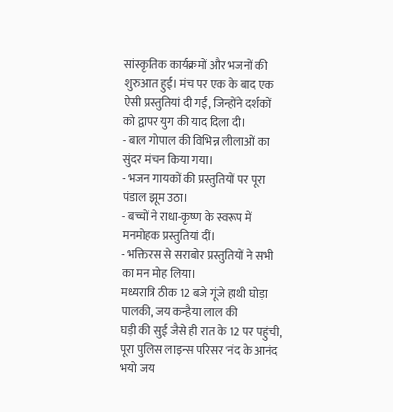सांस्कृतिक कार्यक्रमों और भजनों की शुरुआत हुई। मंच पर एक के बाद एक ऐसी प्रस्तुतियां दी गईं, जिन्होंने दर्शकों को द्वापर युग की याद दिला दी।
- बाल गोपाल की विभिन्न लीलाओं का सुंदर मंचन किया गया।
- भजन गायकों की प्रस्तुतियों पर पूरा पंडाल झूम उठा।
- बच्चों ने राधा-कृष्ण के स्वरूप में मनमोहक प्रस्तुतियां दीं।
- भक्तिरस से सराबोर प्रस्तुतियों ने सभी का मन मोह लिया।
मध्यरात्रि ठीक 12 बजे गूंजे हाथी घोड़ा पालकी, जय कन्हैया लाल की
घड़ी की सुई जैसे ही रात के 12 पर पहुंची, पूरा पुलिस लाइन्स परिसर 'नंद के आनंद भयो जय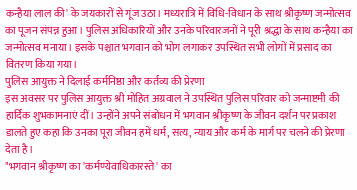कन्हैया लाल की' के जयकारों से गूंज उठा। मध्यरात्रि में विधि-विधान के साथ श्रीकृष्ण जन्मोत्सव का पूजन संपन्न हुआ। पुलिस अधिकारियों और उनके परिवारजनों ने पूरी श्रद्धा के साथ कन्हैया का जन्मोत्सव मनाया। इसके पश्चात भगवान को भोग लगाकर उपस्थित सभी लोगों में प्रसाद का वितरण किया गया।
पुलिस आयुक्त ने दिलाई कर्मनिष्ठा और कर्तव्य की प्रेरणा
इस अवसर पर पुलिस आयुक्त श्री मोहित अग्रवाल ने उपस्थित पुलिस परिवार को जन्माष्टमी की हार्दिक शुभकामनाएं दीं। उन्होंने अपने संबोधन में भगवान श्रीकृष्ण के जीवन दर्शन पर प्रकाश डालते हुए कहा कि उनका पूरा जीवन हमें धर्म, सत्य, न्याय और कर्म के मार्ग पर चलने की प्रेरणा देता है।
"भगवान श्रीकृष्ण का 'कर्मण्येवाधिकारस्ते' का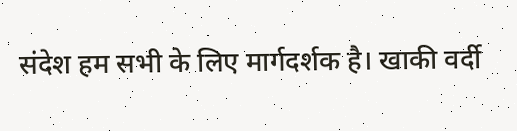संदेश हम सभी के लिए मार्गदर्शक है। खाकी वर्दी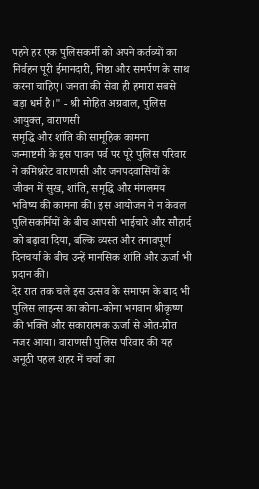पहने हर एक पुलिसकर्मी को अपने कर्तव्यों का निर्वहन पूरी ईमानदारी, निष्ठा और समर्पण के साथ करना चाहिए। जनता की सेवा ही हमारा सबसे बड़ा धर्म है।" - श्री मोहित अग्रवाल, पुलिस आयुक्त, वाराणसी
समृद्धि और शांति की सामूहिक कामना
जन्माष्टमी के इस पावन पर्व पर पूरे पुलिस परिवार ने कमिश्नरेट वाराणसी और जनपदवासियों के जीवन में सुख, शांति, समृद्धि और मंगलमय भविष्य की कामना की। इस आयोजन ने न केवल पुलिसकर्मियों के बीच आपसी भाईचारे और सौहार्द को बढ़ावा दिया, बल्कि व्यस्त और तनावपूर्ण दिनचर्या के बीच उन्हें मानसिक शांति और ऊर्जा भी प्रदान की।
देर रात तक चले इस उत्सव के समापन के बाद भी पुलिस लाइन्स का कोना-कोना भगवान श्रीकृष्ण की भक्ति और सकारात्मक ऊर्जा से ओत-प्रोत नजर आया। वाराणसी पुलिस परिवार की यह अनूठी पहल शहर में चर्चा का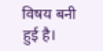विषय बनी हुई है।